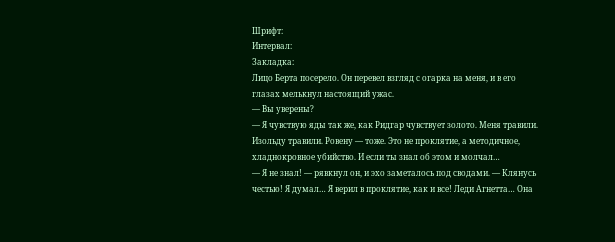Шрифт:
Интервал:
Закладка:
Лицо Берта посерело. Он перевел взгляд с огарка на меня, и в его глазах мелькнул настоящий ужас.
— Вы уверены?
— Я чувствую яды так же, как Ридгар чувствует золото. Меня травили. Изольду травили. Ровену — тоже. Это не проклятие, а методичное, хладнокровное убийство. И если ты знал об этом и молчал…
— Я не знал! — рявкнул он, и эхо заметалось под сводами. — Клянусь честью! Я думал… Я верил в проклятие, как и все! Леди Агнетта… Она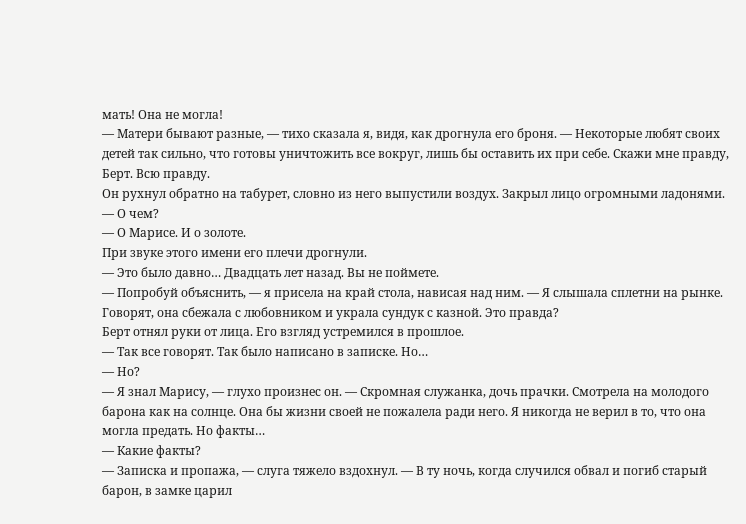мать! Она не могла!
— Матери бывают разные, — тихо сказала я, видя, как дрогнула его броня. — Некоторые любят своих детей так сильно, что готовы уничтожить все вокруг, лишь бы оставить их при себе. Скажи мне правду, Берт. Всю правду.
Он рухнул обратно на табурет, словно из него выпустили воздух. Закрыл лицо огромными ладонями.
— О чем?
— О Марисе. И о золоте.
При звуке этого имени его плечи дрогнули.
— Это было давно… Двадцать лет назад. Вы не поймете.
— Попробуй объяснить, — я присела на край стола, нависая над ним. — Я слышала сплетни на рынке. Говорят, она сбежала с любовником и украла сундук с казной. Это правда?
Берт отнял руки от лица. Его взгляд устремился в прошлое.
— Так все говорят. Так было написано в записке. Но…
— Но?
— Я знал Марису, — глухо произнес он. — Скромная служанка, дочь прачки. Смотрела на молодого барона как на солнце. Она бы жизни своей не пожалела ради него. Я никогда не верил в то, что она могла предать. Но факты…
— Какие факты?
— Записка и пропажа, — слуга тяжело вздохнул. — В ту ночь, когда случился обвал и погиб старый барон, в замке царил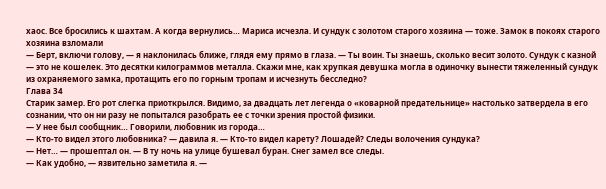хаос. Все бросились к шахтам. А когда вернулись… Мариса исчезла. И сундук с золотом старого хозяина — тоже. Замок в покоях старого хозяина взломали
— Берт, включи голову, — я наклонилась ближе, глядя ему прямо в глаза. — Ты воин. Ты знаешь, сколько весит золото. Сундук с казной — это не кошелек. Это десятки килограммов металла. Скажи мне, как хрупкая девушка могла в одиночку вынести тяжеленный сундук из охраняемого замка, протащить его по горным тропам и исчезнуть бесследно?
Глава 34
Старик замер. Его рот слегка приоткрылся. Видимо, за двадцать лет легенда о «коварной предательнице» настолько затвердела в его сознании, что он ни разу не попытался разобрать ее с точки зрения простой физики.
— У нее был сообщник… Говорили, любовник из города…
— Кто-то видел этого любовника? — давила я. — Кто-то видел карету? Лошадей? Следы волочения сундука?
— Нет… — прошептал он. — В ту ночь на улице бушевал буран. Снег замел все следы.
— Как удобно, — язвительно заметила я. —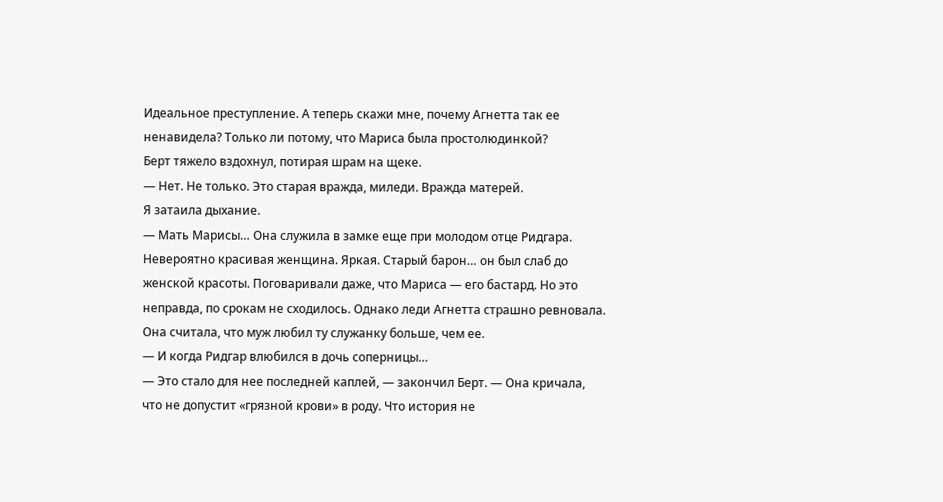Идеальное преступление. А теперь скажи мне, почему Агнетта так ее ненавидела? Только ли потому, что Мариса была простолюдинкой?
Берт тяжело вздохнул, потирая шрам на щеке.
— Нет. Не только. Это старая вражда, миледи. Вражда матерей.
Я затаила дыхание.
— Мать Марисы… Она служила в замке еще при молодом отце Ридгара. Невероятно красивая женщина. Яркая. Старый барон… он был слаб до женской красоты. Поговаривали даже, что Мариса — его бастард. Но это неправда, по срокам не сходилось. Однако леди Агнетта страшно ревновала. Она считала, что муж любил ту служанку больше, чем ее.
— И когда Ридгар влюбился в дочь соперницы…
— Это стало для нее последней каплей, — закончил Берт. — Она кричала, что не допустит «грязной крови» в роду. Что история не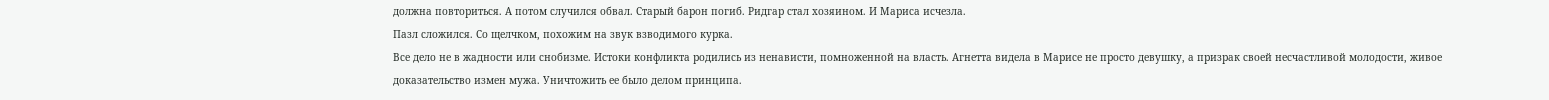должна повториться. А потом случился обвал. Старый барон погиб. Ридгар стал хозяином. И Мариса исчезла.
Пазл сложился. Со щелчком, похожим на звук взводимого курка.
Все дело не в жадности или снобизме. Истоки конфликта родились из ненависти, помноженной на власть. Агнетта видела в Марисе не просто девушку, а призрак своей несчастливой молодости, живое доказательство измен мужа. Уничтожить ее было делом принципа.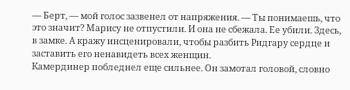— Берт, — мой голос зазвенел от напряжения. — Ты понимаешь, что это значит? Марису не отпустили. И она не сбежала. Ее убили. Здесь, в замке. А кражу инсценировали, чтобы разбить Ридгару сердце и заставить его ненавидеть всех женщин.
Камердинер побледнел еще сильнее. Он замотал головой, словно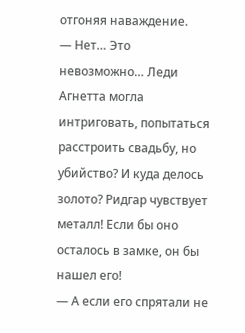отгоняя наваждение.
— Нет… Это невозможно… Леди Агнетта могла интриговать, попытаться расстроить свадьбу, но убийство? И куда делось золото? Ридгар чувствует металл! Если бы оно осталось в замке, он бы нашел его!
— А если его спрятали не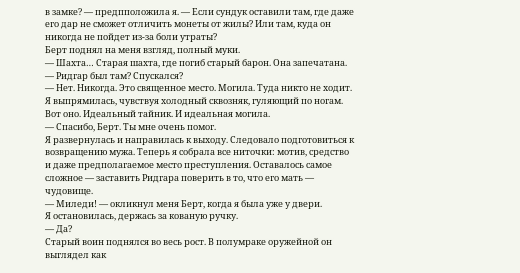в замке? — предпположила я. — Если сундук оставили там, где даже его дар не сможет отличить монеты от жилы? Или там, куда он никогда не пойдет из-за боли утраты?
Берт поднял на меня взгляд, полный муки.
— Шахта… Старая шахта, где погиб старый барон. Она запечатана.
— Ридгар был там? Спускался?
— Нет. Никогда. Это священное место. Могила. Туда никто не ходит.
Я выпрямилась, чувствуя холодный сквозняк, гуляющий по ногам. Вот оно. Идеальный тайник. И идеальная могила.
— Спасибо, Берт. Ты мне очень помог.
Я развернулась и направилась к выходу. Следовало подготовиться к возвращению мужа. Теперь я собрала все ниточки: мотив, средство и даже предполагаемое место преступления. Оставалось самое сложное — заставить Ридгара поверить в то, что его мать — чудовище.
— Миледи! — окликнул меня Берт, когда я была уже у двери.
Я остановилась, держась за кованую ручку.
— Да?
Старый воин поднялся во весь рост. В полумраке оружейной он выглядел как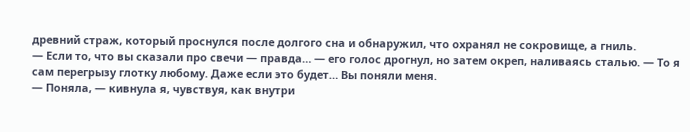древний страж, который проснулся после долгого сна и обнаружил, что охранял не сокровище, а гниль.
— Если то, что вы сказали про свечи — правда… — его голос дрогнул, но затем окреп, наливаясь сталью. — То я сам перегрызу глотку любому. Даже если это будет… Вы поняли меня.
— Поняла, — кивнула я, чувствуя, как внутри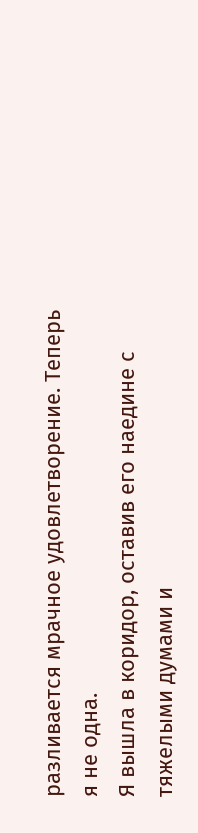разливается мрачное удовлетворение. Теперь я не одна.
Я вышла в коридор, оставив его наедине с тяжелыми думами и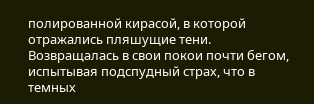полированной кирасой, в которой отражались пляшущие тени. Возвращалась в свои покои почти бегом, испытывая подспудный страх, что в темных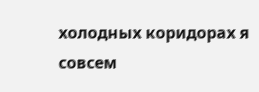холодных коридорах я совсем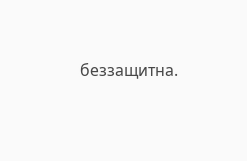беззащитна.